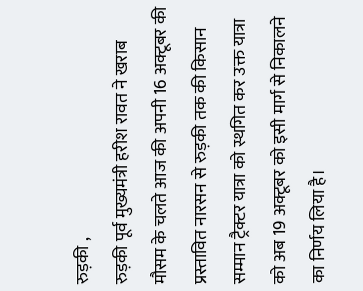रुड़की ,
रुड़की पूर्व मुख्यमंत्री हरीश रावत ने खराब मौसम के चलते आज की अपनी 16 अक्टूबर की प्रस्तावित नारसन से रुड़की तक की किसान सम्मान ट्रैक्टर यात्रा को स्थगित कर उक्त यात्रा को अब 19 अक्टूबर को इसी मार्ग से निकालने का निर्णय लिया है।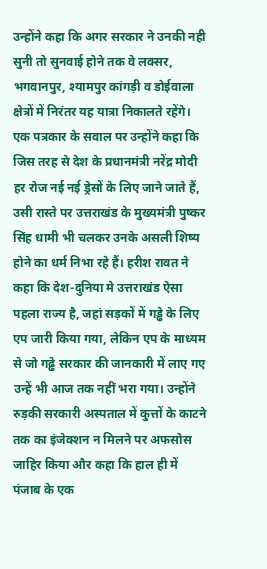उन्होंने कहा कि अगर सरकार ने उनकी नही सुनी तो सुनवाई होने तक वे लक्सर, भगवानपुर, श्यामपुर कांगड़ी व डोईवाला क्षेत्रों में निरंतर यह यात्रा निकालते रहेंगे। एक पत्रकार के सवाल पर उन्होंने कहा कि जिस तरह से देश के प्रधानमंत्री नरेंद्र मोदी हर रोज नई नई ड्रेसों के लिए जाने जाते हैं, उसी रास्ते पर उत्तराखंड के मुख्यमंत्री पुष्कर सिंह धामी भी चलकर उनके असली शिष्य होने का धर्म निभा रहे हैं। हरीश रावत ने कहा कि देश-दुनिया मे उत्तराखंड ऐसा पहला राज्य है, जहां सड़कों में गड्ढे के लिए एप जारी किया गया, लेकिन एप के माध्यम से जो गढ्ढे सरकार की जानकारी में लाए गए उन्हें भी आज तक नहीं भरा गया। उन्होंने रुड़की सरकारी अस्पताल में कुत्तों के काटने तक का इंजेक्शन न मिलने पर अफसोस जाहिर किया और कहा कि हाल ही में पंजाब के एक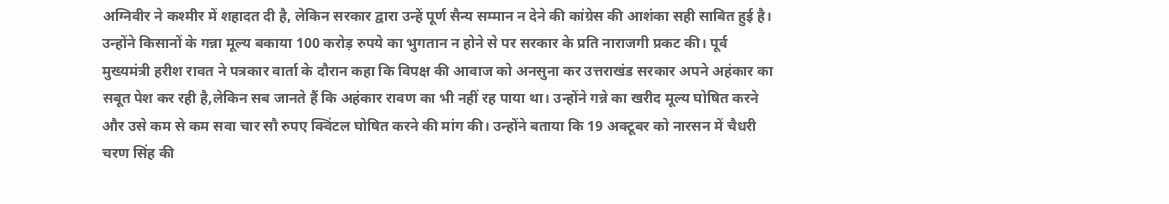अग्निवीर ने कश्मीर में शहादत दी है, लेकिन सरकार द्वारा उन्हें पूर्ण सैन्य सम्मान न देने की कांग्रेस की आशंका सही साबित हुई है। उन्होंने किसानों के गन्ना मूल्य बकाया 100 करोड़ रुपये का भुगतान न होने से पर सरकार के प्रति नाराजगी प्रकट की। पूर्व मुख्यमंत्री हरीश रावत ने पत्रकार वार्ता के दौरान कहा कि विपक्ष की आवाज को अनसुना कर उत्तराखंड सरकार अपने अहंकार का सबूत पेश कर रही है,लेकिन सब जानते हैं कि अहंकार रावण का भी नहीं रह पाया था। उन्होंने गन्ने का खरीद मूल्य घोषित करने और उसे कम से कम सवा चार सौ रुपए क्विंटल घोषित करने की मांग की। उन्होंने बताया कि 19 अक्टूबर को नारसन में चैधरी चरण सिंह की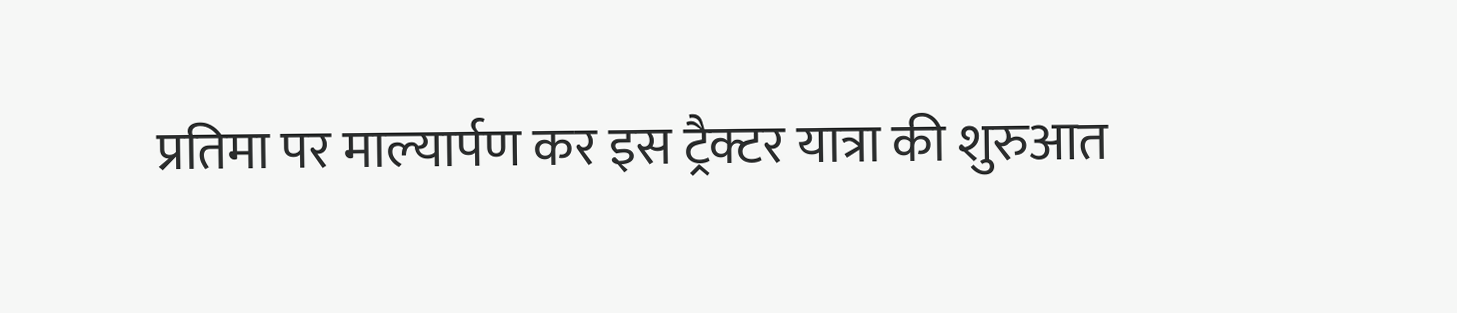प्रतिमा पर माल्यार्पण कर इस ट्रैक्टर यात्रा की शुरुआत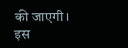की जाएगी। इस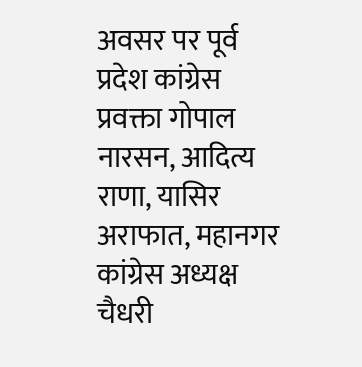अवसर पर पूर्व प्रदेश कांग्रेस प्रवक्ता गोपाल नारसन, आदित्य राणा, यासिर अराफात, महानगर कांग्रेस अध्यक्ष चैधरी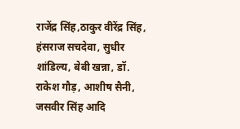राजेंद्र सिंह,ठाकुर वीरेंद्र सिंह, हंसराज सचदेवा, सुधीर शांडिल्य, बेबी खन्ना, डॉ. राकेश गौड़, आशीष सैनी, जसवीर सिंह आदि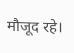मौजूद रहे।